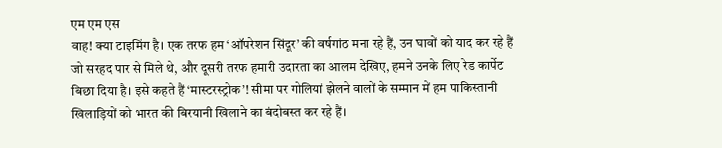एम एम एस
वाह! क्या टाइमिंग है। एक तरफ हम ‘ऑपरेशन सिंदूर’ की वर्षगांठ मना रहे हैं, उन घावों को याद कर रहे हैं जो सरहद पार से मिले थे, और दूसरी तरफ हमारी उदारता का आलम देखिए, हमने उनके लिए रेड कार्पेट बिछा दिया है। इसे कहते हैं ‘मास्टरस्ट्रोक’! सीमा पर गोलियां झेलने वालों के सम्मान में हम पाकिस्तानी खिलाड़ियों को भारत की बिरयानी खिलाने का बंदोबस्त कर रहे हैं।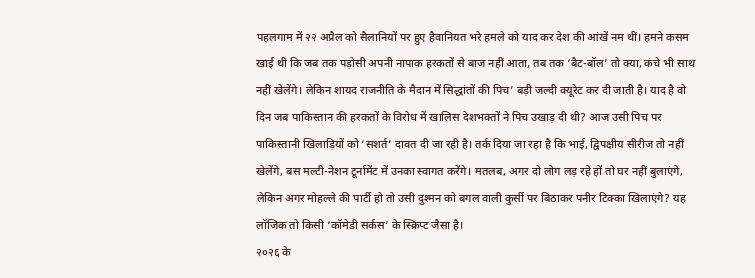पहलगाम में २२ अप्रैल को सैलानियों पर हुए हैवानियत भरे हमले को याद कर देश की आंखें नम थीं। हमने कसम खाई थी कि जब तक पड़ोसी अपनी नापाक हरकतों से बाज नहीं आता, तब तक ‘बैट-बॉल’ तो क्या, कंचे भी साथ नहीं खेलेंगे। लेकिन शायद राजनीति के मैदान में सिद्धांतों की पिच’ बड़ी जल्दी क्यूरेट कर दी जाती है। याद है वो दिन जब पाकिस्तान की हरकतों के विरोध में खालिस देशभक्तों ने पिच उखाड़ दी थी? आज उसी पिच पर पाकिस्तानी खिलाड़ियों को ‘सशर्त’ दावत दी जा रही है। तर्क दिया जा रहा है कि भाई, द्विपक्षीय सीरीज तो नहीं खेलेंगे, बस मल्टी-नेशन टूर्नामेंट में उनका स्वागत करेंगे। मतलब, अगर दो लोग लड़ रहे हों तो घर नहीं बुलाएंगे, लेकिन अगर मोहल्ले की पार्टी हो तो उसी दुश्मन को बगल वाली कुर्सी पर बिठाकर पनीर टिक्का खिलाएंगे? यह लॉजिक तो किसी ‘कॉमेडी सर्कस’ के स्क्रिप्ट जैसा है।
२०२६ के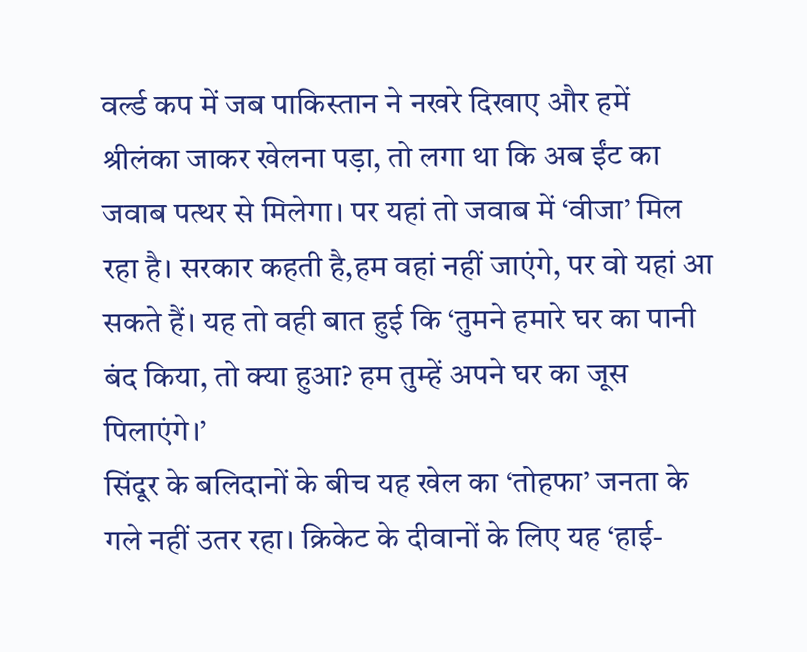वर्ल्ड कप में जब पाकिस्तान ने नखरे दिखाए और हमें श्रीलंका जाकर खेलना पड़ा, तो लगा था कि अब ईंट का जवाब पत्थर से मिलेगा। पर यहां तो जवाब में ‘वीजा’ मिल रहा है। सरकार कहती है,हम वहां नहीं जाएंगे, पर वो यहां आ सकते हैं। यह तो वही बात हुई कि ‘तुमने हमारे घर का पानी बंद किया, तो क्या हुआ? हम तुम्हें अपने घर का जूस पिलाएंगे।’
सिंदूर के बलिदानों के बीच यह खेल का ‘तोहफा’ जनता के गले नहीं उतर रहा। क्रिकेट के दीवानों के लिए यह ‘हाई-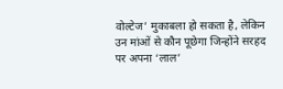वोल्टेज’ मुकाबला हो सकता है, लेकिन उन मांओं से कौन पूछेगा जिन्होंने सरहद पर अपना ‘लाल’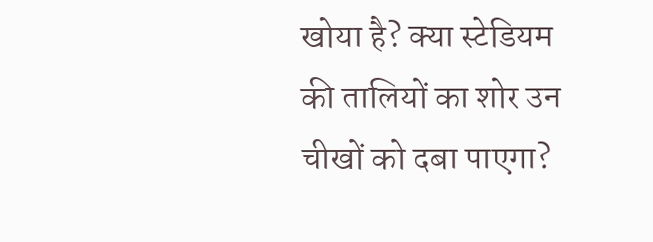खोया है? क्या स्टेडियम की तालियों का शोर उन चीखों को दबा पाएगा?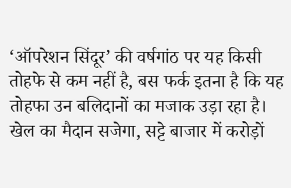‘ऑपरेशन सिंदूर’ की वर्षगांठ पर यह किसी तोहफे से कम नहीं है, बस फर्क इतना है कि यह तोहफा उन बलिदानों का मजाक उड़ा रहा है। खेल का मैदान सजेगा, सट्टे बाजार में करोड़ों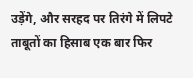उड़ेंगे, और सरहद पर तिरंगे में लिपटे ताबूतों का हिसाब एक बार फिर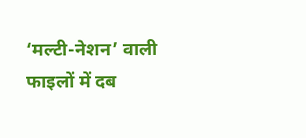‘मल्टी-नेशन’ वाली फाइलों में दब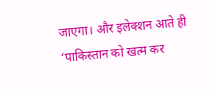जाएगा। और इलेक्शन आते ही ‘पाकिस्तान को खत्म कर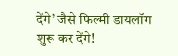देंगे’ जैसे फिल्मी डायलॉग शुरू कर देंगे!